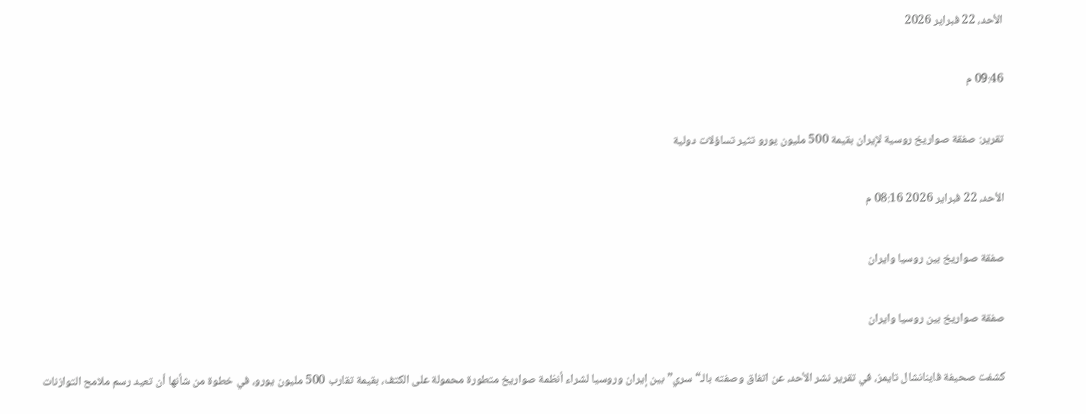الأحد، 22 فبراير 2026

09:46 م

تقرير: صفقة صواريخ روسية لإيران بقيمة 500 مليون يورو تثير تساؤلات دولية

الأحد، 22 فبراير 2026 08:16 م

صفقة صواريخ بين روسيا وايران

صفقة صواريخ بين روسيا وايران

كشفت صحيفة فاينانشال تايمز، في تقرير نشر الأحد، عن اتفاق وصفته بالـ“سري” بين إيران وروسيا لشراء أنظمة صواريخ متطورة محمولة على الكتف، بقيمة تقارب 500 مليون يورو، في خطوة من شأنها أن تعيد رسم ملامح التوازنات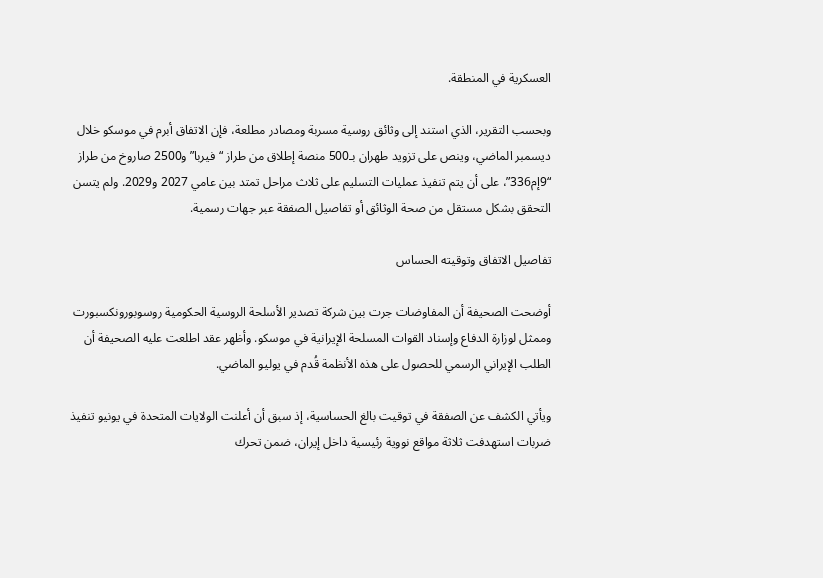العسكرية في المنطقة.

وبحسب التقرير، الذي استند إلى وثائق روسية مسربة ومصادر مطلعة، فإن الاتفاق أبرم في موسكو خلال ديسمبر الماضي، وينص على تزويد طهران بـ500 منصة إطلاق من طراز “فيربا” و2500 صاروخ من طراز “9إم336”، على أن يتم تنفيذ عمليات التسليم على ثلاث مراحل تمتد بين عامي 2027 و2029. ولم يتسن التحقق بشكل مستقل من صحة الوثائق أو تفاصيل الصفقة عبر جهات رسمية.

تفاصيل الاتفاق وتوقيته الحساس

أوضحت الصحيفة أن المفاوضات جرت بين شركة تصدير الأسلحة الروسية الحكومية روسوبورونكسبورت وممثل لوزارة الدفاع وإسناد القوات المسلحة الإيرانية في موسكو. وأظهر عقد اطلعت عليه الصحيفة أن الطلب الإيراني الرسمي للحصول على هذه الأنظمة قُدم في يوليو الماضي.

ويأتي الكشف عن الصفقة في توقيت بالغ الحساسية، إذ سبق أن أعلنت الولايات المتحدة في يونيو تنفيذ ضربات استهدفت ثلاثة مواقع نووية رئيسية داخل إيران، ضمن تحرك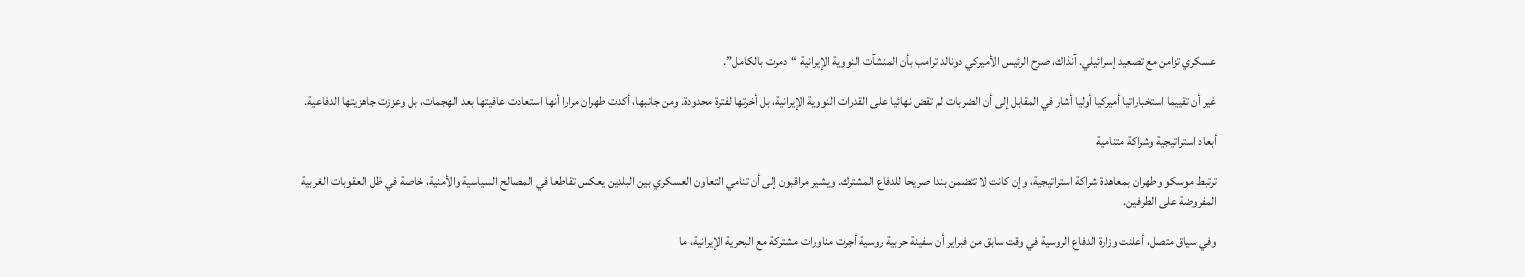عسكري تزامن مع تصعيد إسرائيلي. آنذاك، صرح الرئيس الأميركي دونالد ترامب بأن المنشآت النووية الإيرانية “دمرت بالكامل”.

غير أن تقييما استخباراتيا أميركيا أوليا أشار في المقابل إلى أن الضربات لم تقض نهائيا على القدرات النووية الإيرانية، بل أخرتها لفترة محدودة. ومن جانبها، أكدت طهران مرارا أنها استعادت عافيتها بعد الهجمات، بل وعززت جاهزيتها الدفاعية.

أبعاد استراتيجية وشراكة متنامية

ترتبط موسكو وطهران بمعاهدة شراكة استراتيجية، وإن كانت لا تتضمن بندا صريحا للدفاع المشترك. ويشير مراقبون إلى أن تنامي التعاون العسكري بين البلدين يعكس تقاطعا في المصالح السياسية والأمنية، خاصة في ظل العقوبات الغربية المفروضة على الطرفين.

وفي سياق متصل، أعلنت وزارة الدفاع الروسية في وقت سابق من فبراير أن سفينة حربية روسية أجرت مناورات مشتركة مع البحرية الإيرانية، ما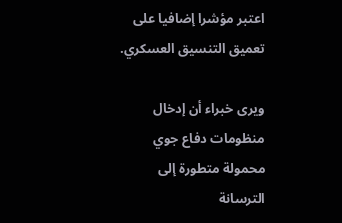اعتبر مؤشرا إضافيا على تعميق التنسيق العسكري.

ويرى خبراء أن إدخال منظومات دفاع جوي محمولة متطورة إلى الترسانة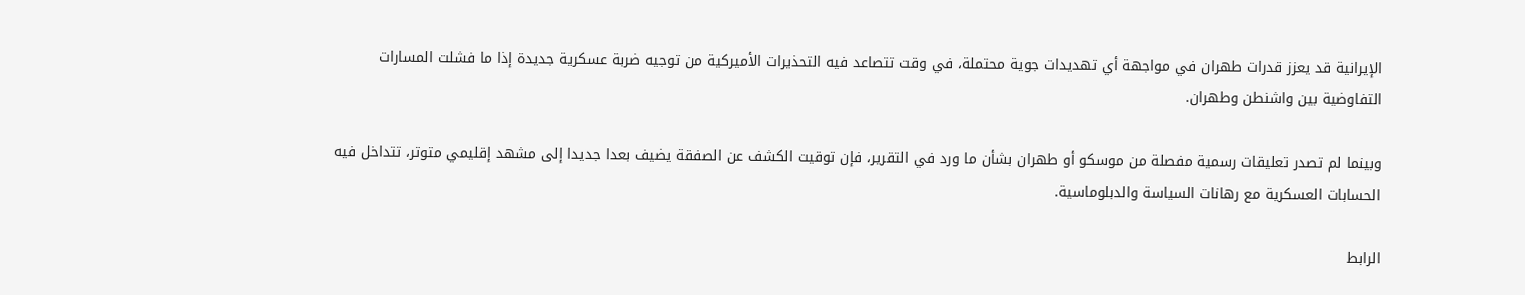الإيرانية قد يعزز قدرات طهران في مواجهة أي تهديدات جوية محتملة، في وقت تتصاعد فيه التحذيرات الأميركية من توجيه ضربة عسكرية جديدة إذا ما فشلت المسارات التفاوضية بين واشنطن وطهران.

وبينما لم تصدر تعليقات رسمية مفصلة من موسكو أو طهران بشأن ما ورد في التقرير، فإن توقيت الكشف عن الصفقة يضيف بعدا جديدا إلى مشهد إقليمي متوتر، تتداخل فيه الحسابات العسكرية مع رهانات السياسة والدبلوماسية.

الرابط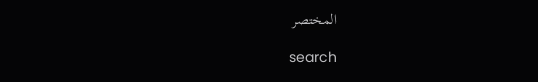المختصر

search